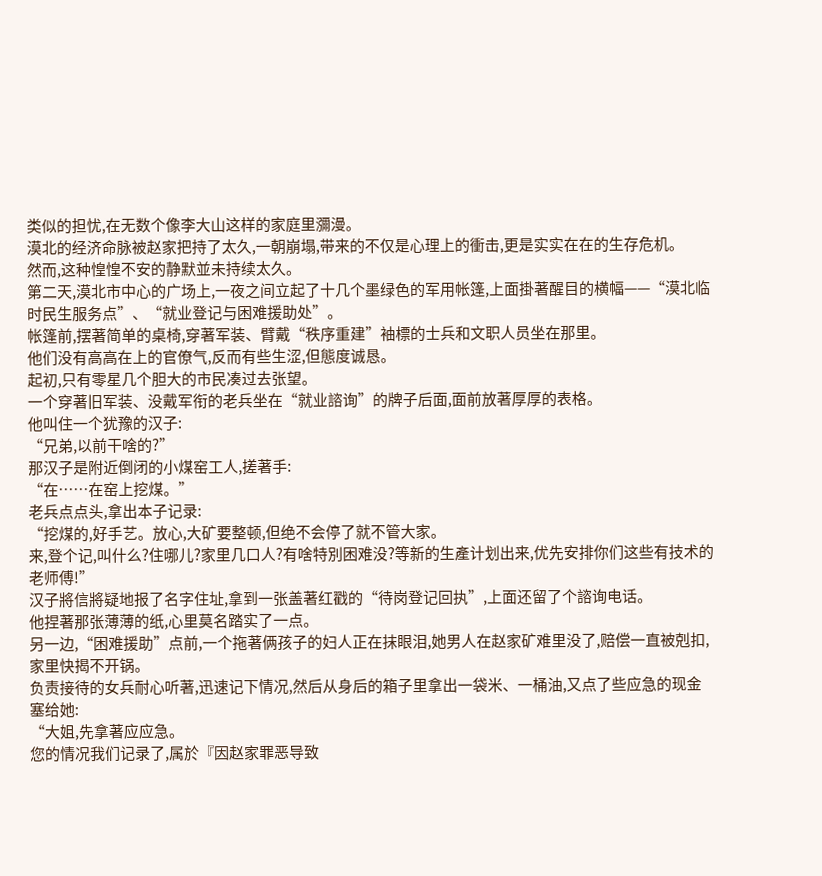类似的担忧,在无数个像李大山这样的家庭里瀰漫。
漠北的经济命脉被赵家把持了太久,一朝崩塌,带来的不仅是心理上的衝击,更是实实在在的生存危机。
然而,这种惶惶不安的静默並未持续太久。
第二天,漠北市中心的广场上,一夜之间立起了十几个墨绿色的军用帐篷,上面掛著醒目的横幅——“漠北临时民生服务点”、“就业登记与困难援助处”。
帐篷前,摆著简单的桌椅,穿著军装、臂戴“秩序重建”袖標的士兵和文职人员坐在那里。
他们没有高高在上的官僚气,反而有些生涩,但態度诚恳。
起初,只有零星几个胆大的市民凑过去张望。
一个穿著旧军装、没戴军衔的老兵坐在“就业諮询”的牌子后面,面前放著厚厚的表格。
他叫住一个犹豫的汉子:
“兄弟,以前干啥的?”
那汉子是附近倒闭的小煤窑工人,搓著手:
“在……在窑上挖煤。”
老兵点点头,拿出本子记录:
“挖煤的,好手艺。放心,大矿要整顿,但绝不会停了就不管大家。
来,登个记,叫什么?住哪儿?家里几口人?有啥特別困难没?等新的生產计划出来,优先安排你们这些有技术的老师傅!”
汉子將信將疑地报了名字住址,拿到一张盖著红戳的“待岗登记回执”,上面还留了个諮询电话。
他捏著那张薄薄的纸,心里莫名踏实了一点。
另一边,“困难援助”点前,一个拖著俩孩子的妇人正在抹眼泪,她男人在赵家矿难里没了,赔偿一直被剋扣,家里快揭不开锅。
负责接待的女兵耐心听著,迅速记下情况,然后从身后的箱子里拿出一袋米、一桶油,又点了些应急的现金塞给她:
“大姐,先拿著应应急。
您的情况我们记录了,属於『因赵家罪恶导致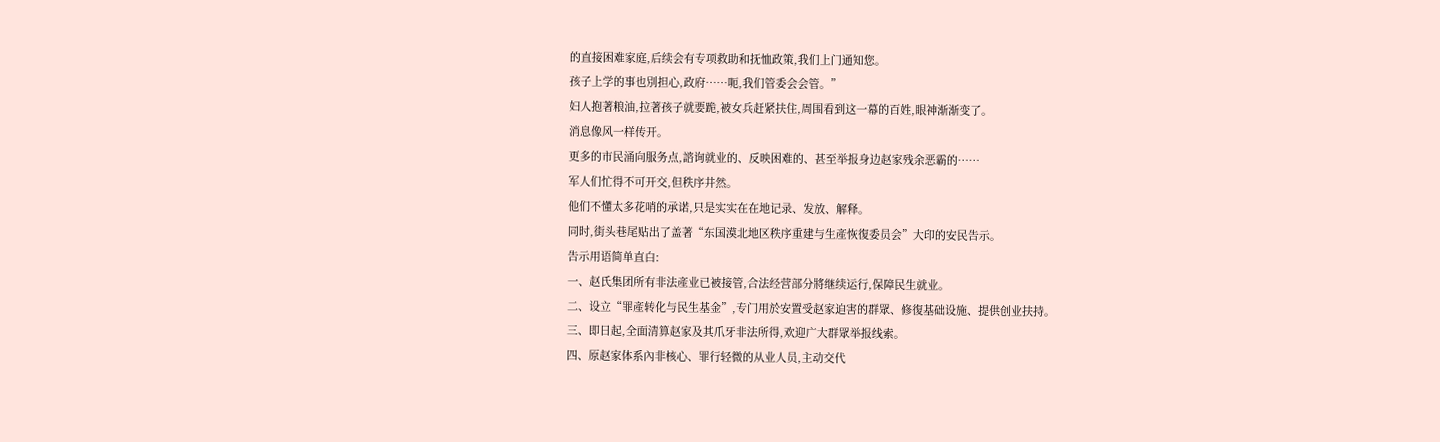的直接困难家庭,后续会有专项救助和抚恤政策,我们上门通知您。
孩子上学的事也別担心,政府……呃,我们管委会会管。”
妇人抱著粮油,拉著孩子就要跪,被女兵赶紧扶住,周围看到这一幕的百姓,眼神渐渐变了。
消息像风一样传开。
更多的市民涌向服务点,諮询就业的、反映困难的、甚至举报身边赵家残余恶霸的……
军人们忙得不可开交,但秩序井然。
他们不懂太多花哨的承诺,只是实实在在地记录、发放、解释。
同时,街头巷尾贴出了盖著“东国漠北地区秩序重建与生產恢復委员会”大印的安民告示。
告示用语简单直白:
一、赵氏集团所有非法產业已被接管,合法经营部分將继续运行,保障民生就业。
二、设立“罪產转化与民生基金”,专门用於安置受赵家迫害的群眾、修復基础设施、提供创业扶持。
三、即日起,全面清算赵家及其爪牙非法所得,欢迎广大群眾举报线索。
四、原赵家体系內非核心、罪行轻微的从业人员,主动交代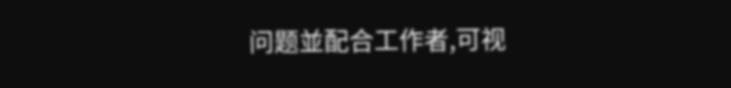问题並配合工作者,可视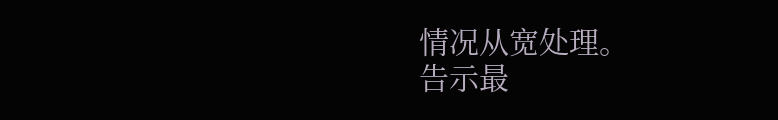情况从宽处理。
告示最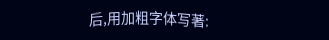后,用加粗字体写著: